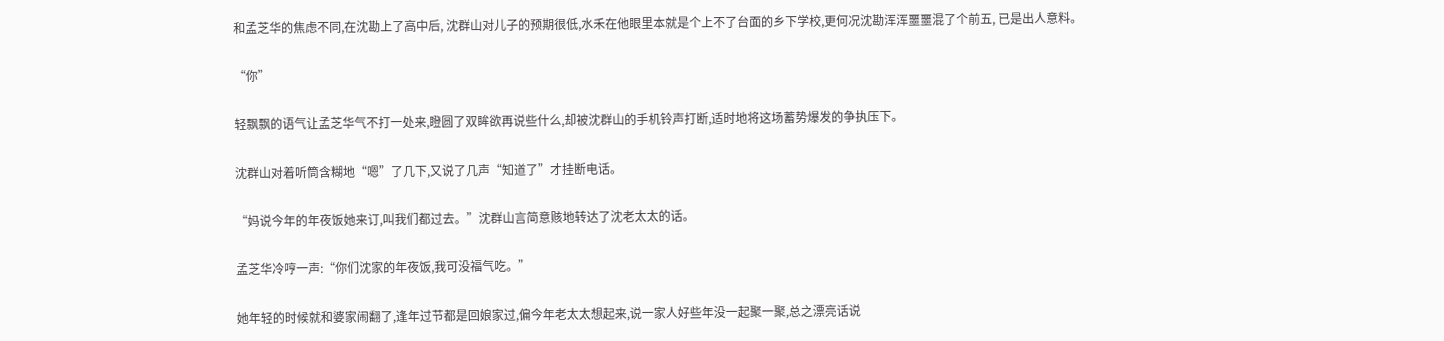和孟芝华的焦虑不同,在沈勘上了高中后, 沈群山对儿子的预期很低,水禾在他眼里本就是个上不了台面的乡下学校,更何况沈勘浑浑噩噩混了个前五, 已是出人意料。

“你”

轻飘飘的语气让孟芝华气不打一处来,瞪圆了双眸欲再说些什么,却被沈群山的手机铃声打断,适时地将这场蓄势爆发的争执压下。

沈群山对着听筒含糊地“嗯”了几下,又说了几声“知道了”才挂断电话。

“妈说今年的年夜饭她来订,叫我们都过去。”沈群山言简意赅地转达了沈老太太的话。

孟芝华冷哼一声:“你们沈家的年夜饭,我可没福气吃。”

她年轻的时候就和婆家闹翻了,逢年过节都是回娘家过,偏今年老太太想起来,说一家人好些年没一起聚一聚,总之漂亮话说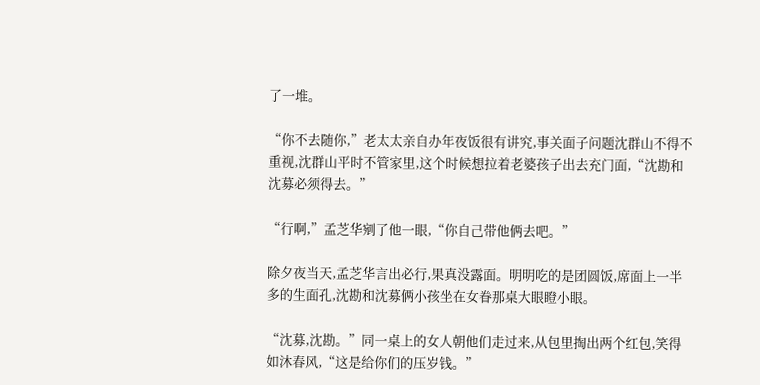了一堆。

“你不去随你,”老太太亲自办年夜饭很有讲究,事关面子问题沈群山不得不重视,沈群山平时不管家里,这个时候想拉着老婆孩子出去充门面,“沈勘和沈募必须得去。”

“行啊,”孟芝华剜了他一眼,“你自己带他俩去吧。”

除夕夜当天,孟芝华言出必行,果真没露面。明明吃的是团圆饭,席面上一半多的生面孔,沈勘和沈募俩小孩坐在女眷那桌大眼瞪小眼。

“沈募,沈勘。”同一桌上的女人朝他们走过来,从包里掏出两个红包,笑得如沐春风,“这是给你们的压岁钱。”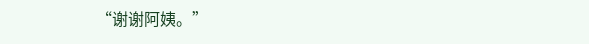“谢谢阿姨。”